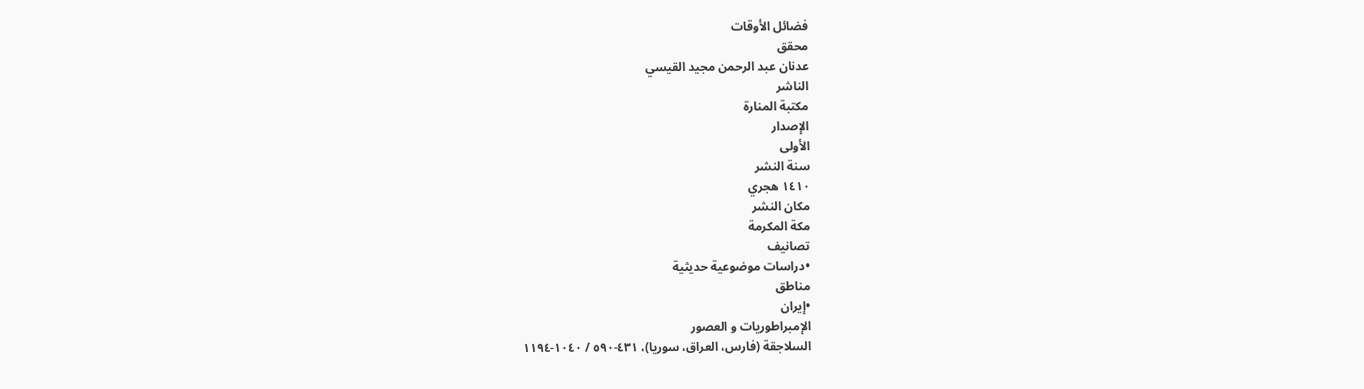فضائل الأوقات
محقق
عدنان عبد الرحمن مجيد القيسي
الناشر
مكتبة المنارة
الإصدار
الأولى
سنة النشر
١٤١٠ هجري
مكان النشر
مكة المكرمة
تصانيف
•دراسات موضوعية حديثية
مناطق
•إيران
الإمبراطوريات و العصور
السلاجقة (فارس، العراق، سوريا)، ٤٣١-٥٩٠ / ١٠٤٠-١١٩٤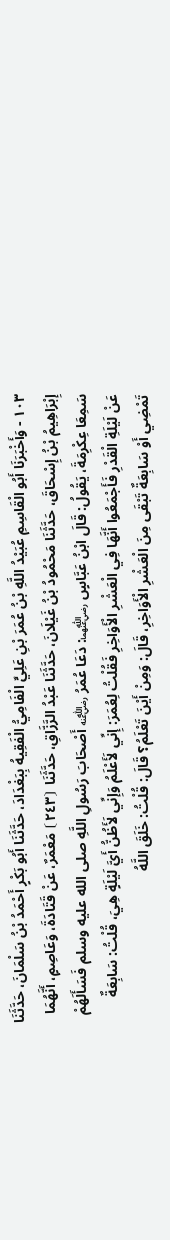١٠٣ - وَأَخْبَرَنَا أَبُو الْقَاسِمِ عُبَيْدُ اللَّهِ بْنُ عُمَرَ بْنِ عَلِيٍّ الْفَامِيُّ الْفَقِيهُ بِبَغْدَادَ، حَدَّثَنَا أَبُو بَكْرٍ أَحْمَدُ بْنُ سَلْمَانَ، حَدَّثَنَا إِبْرَاهِيمُ بْنُ إِسْحَاقَ، حَدَّثَنَا مَحْمُودُ بْنُ غَيْلَانَ، حَدَّثَنَا عَبْدُ الرَّزَّاقِ، حَدَّثَنَا ⦗٢٤٣⦘ مَعْمَرٌ، عَنْ قَتَادَةَ، وَعَاصِمٍ، أَنَّهُمَا سَمِعَا عِكْرِمَةَ، يَقُولُ: قَالَ ابْنُ عَبَّاسٍ ﵄: دَعَا عُمَرُ ﵁ أَصْحَابَ رَسُولِ اللَّهِ صلى الله عليه وسلم فَسَأَلَهُمْ عَنْ لَيْلَةِ الْقَدْرِ فَأَجْمَعُوا أَنَّهَا فِي الْعَشْرِ الْأَوَاخِرِ فَقُلْتُ لِعُمَرَ: إِنِّي لَأَعْلَمُ وَإِنِّي لَأَظُنُّ أَيَّ لَيْلَةٍ هِيَ، قُلْتُ: سَابِعَةٌ تَمْضِي أَوْ سَابِعَةٌ تَبْقَى مِنَ الْعَشْرِ الْأَوَاخِرِ، قَالَ: وَمِنْ أَيْنَ تَعْلَمُ؟ قَالَ: قُلْتُ: خَلَقَ اللَّهُ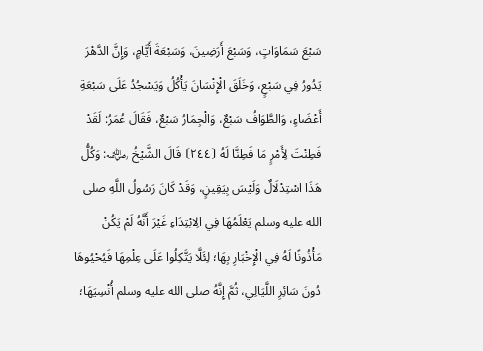سَبْعَ سَمَاوَاتٍ، وَسَبْعَ أَرَضِينَ، وَسَبْعَةَ أَيَّامٍ، وَإِنَّ الدَّهْرَ يَدُورُ فِي سَبْعٍ، وَخَلَقَ الْإِنْسَانَ يَأْكُلُ وَيَسْجُدُ عَلَى سَبْعَةِ أَعْضَاءٍ، وَالطَّوَافُ سَبْعٌ، وَالْجِمَارُ سَبْعٌ، فَقَالَ عُمَرُ: لَقَدْ فَطِنْتَ لِأَمْرٍ مَا فَطِنَّا لَهُ ⦗٢٤٤⦘ قَالَ الشَّيْخُ ﵁: وَكُلُّ هَذَا اسْتِدْلَالٌ وَلَيْسَ بِيَقِينٍ، وَقَدْ كَانَ رَسُولُ اللَّهِ صلى الله عليه وسلم يَعْلَمُهَا فِي الِابْتِدَاءِ غَيْرَ أَنَّهُ لَمْ يَكُنْ مَأْذُونًا لَهُ فِي الْإِخْبَارِ بِهَا؛ لِئَلَّا يَتَّكِلُوا عَلَى عِلْمِهَا فَيُحْيُوهَا دُونَ سَائِرِ اللَّيَالِي، ثُمَّ إِنَّهُ صلى الله عليه وسلم أُنْسِيَهَا؛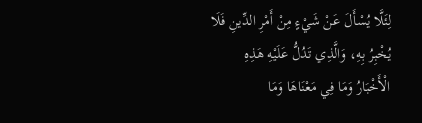لِئَلَّا يُسْأَلَ عَنْ شَيْءٍ مِنْ أَمْرِ الدِّينِ فَلَا يُخْبِرُ بِهِ، وَالَّذِي تَدُلُّ عَلَيْهِ هَذِهِ الْأَخْبَارُ وَمَا فِي مَعْنَاهَا وَمَا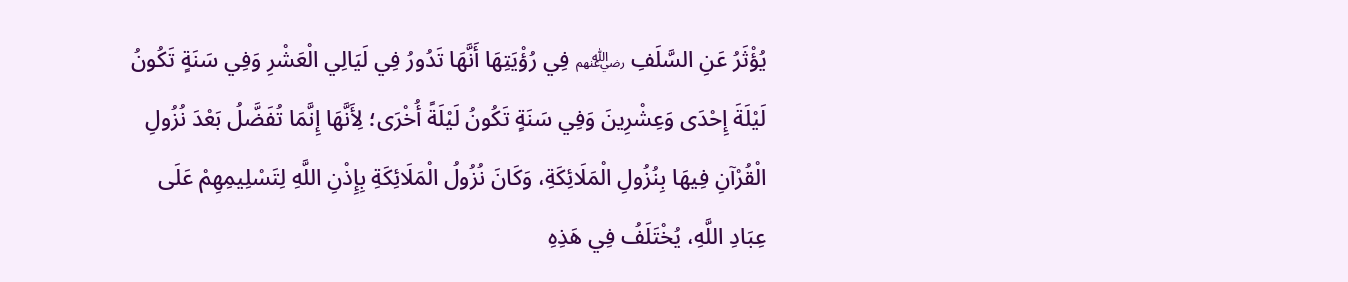يُؤْثَرُ عَنِ السَّلَفِ ﵃ فِي رُؤْيَتِهَا أَنَّهَا تَدُورُ فِي لَيَالِي الْعَشْرِ وَفِي سَنَةٍ تَكُونُ لَيْلَةَ إِحْدَى وَعِشْرِينَ وَفِي سَنَةٍ تَكُونُ لَيْلَةً أُخْرَى؛ لِأَنَّهَا إِنَّمَا تُفَضَّلُ بَعْدَ نُزُولِ الْقُرْآنِ فِيهَا بِنُزُولِ الْمَلَائِكَةِ، وَكَانَ نُزُولُ الْمَلَائِكَةِ بِإِذْنِ اللَّهِ لِتَسْلِيمِهِمْ عَلَى عِبَادِ اللَّهِ، يُخْتَلَفُ فِي هَذِهِ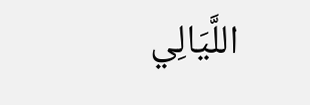اللَّيَالِي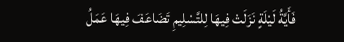فَأَيَّةُ لَيْلَةٍ نَزَلَتْ فِيهَا لِلتَّسْلِيمِ تَضَاعَفَ فِيهَا عَمَلُ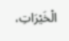الْخَيْرَاتِ،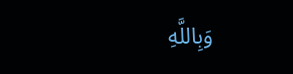وَبِاللَّهِ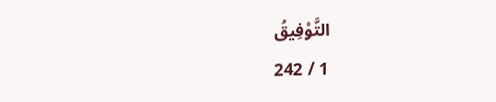التَّوْفِيقُ
1 / 242